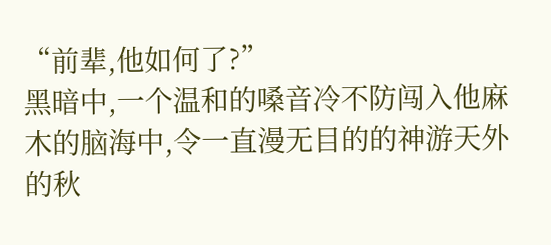“前辈,他如何了?”
黑暗中,一个温和的嗓音冷不防闯入他麻木的脑海中,令一直漫无目的的神游天外的秋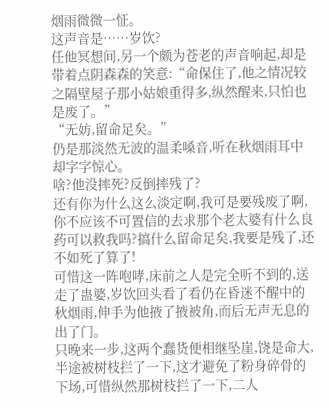烟雨微微一怔。
这声音是……岁饮?
任他冥想间,另一个颇为苍老的声音响起,却是带着点阴森森的笑意:“命保住了,他之情况较之隔壁屋子那小姑娘重得多,纵然醒来,只怕也是废了。”
“无妨,留命足矣。”
仍是那淡然无波的温柔嗓音,听在秋烟雨耳中却字字惊心。
啥?他没摔死?反倒摔残了?
还有你为什么这么淡定啊,我可是要残废了啊,你不应该不可置信的去求那个老太婆有什么良药可以救我吗?搞什么留命足矣,我要是残了,还不如死了算了!
可惜这一阵咆哮,床前之人是完全听不到的,送走了蛊婆,岁饮回头看了看仍在昏迷不醒中的秋烟雨,伸手为他掖了掖被角,而后无声无息的出了门。
只晚来一步,这两个蠢货便相继坠崖,饶是命大,半途被树枝拦了一下,这才避免了粉身碎骨的下场,可惜纵然那树枝拦了一下,二人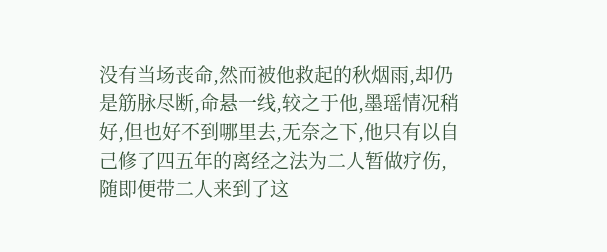没有当场丧命,然而被他救起的秋烟雨,却仍是筋脉尽断,命悬一线,较之于他,墨瑶情况稍好,但也好不到哪里去,无奈之下,他只有以自己修了四五年的离经之法为二人暂做疗伤,随即便带二人来到了这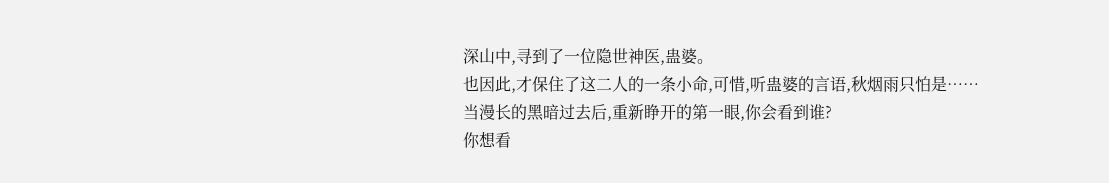深山中,寻到了一位隐世神医,蛊婆。
也因此,才保住了这二人的一条小命,可惜,听蛊婆的言语,秋烟雨只怕是……
当漫长的黑暗过去后,重新睁开的第一眼,你会看到谁?
你想看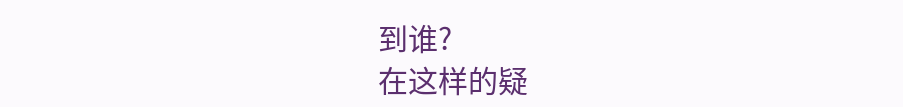到谁?
在这样的疑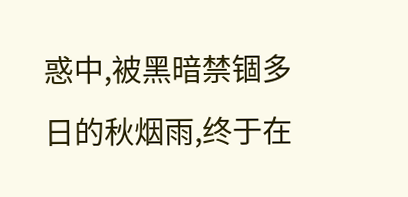惑中,被黑暗禁锢多日的秋烟雨,终于在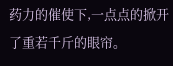药力的催使下,一点点的掀开了重若千斤的眼帘。